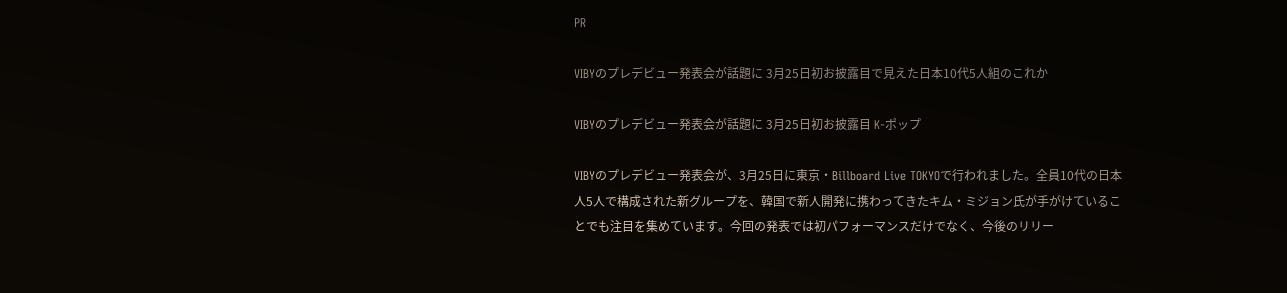PR

VIBYのプレデビュー発表会が話題に 3月25日初お披露目で見えた日本10代5人組のこれか

VIBYのプレデビュー発表会が話題に 3月25日初お披露目 K-ポップ

VIBYのプレデビュー発表会が、3月25日に東京・Billboard Live TOKYOで行われました。全員10代の日本人5人で構成された新グループを、韓国で新人開発に携わってきたキム・ミジョン氏が手がけていることでも注目を集めています。今回の発表では初パフォーマンスだけでなく、今後のリリー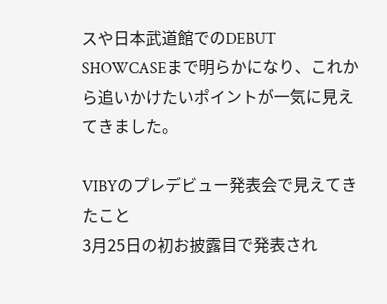スや日本武道館でのDEBUT SHOWCASEまで明らかになり、これから追いかけたいポイントが一気に見えてきました。

VIBYのプレデビュー発表会で見えてきたこと
3月25日の初お披露目で発表され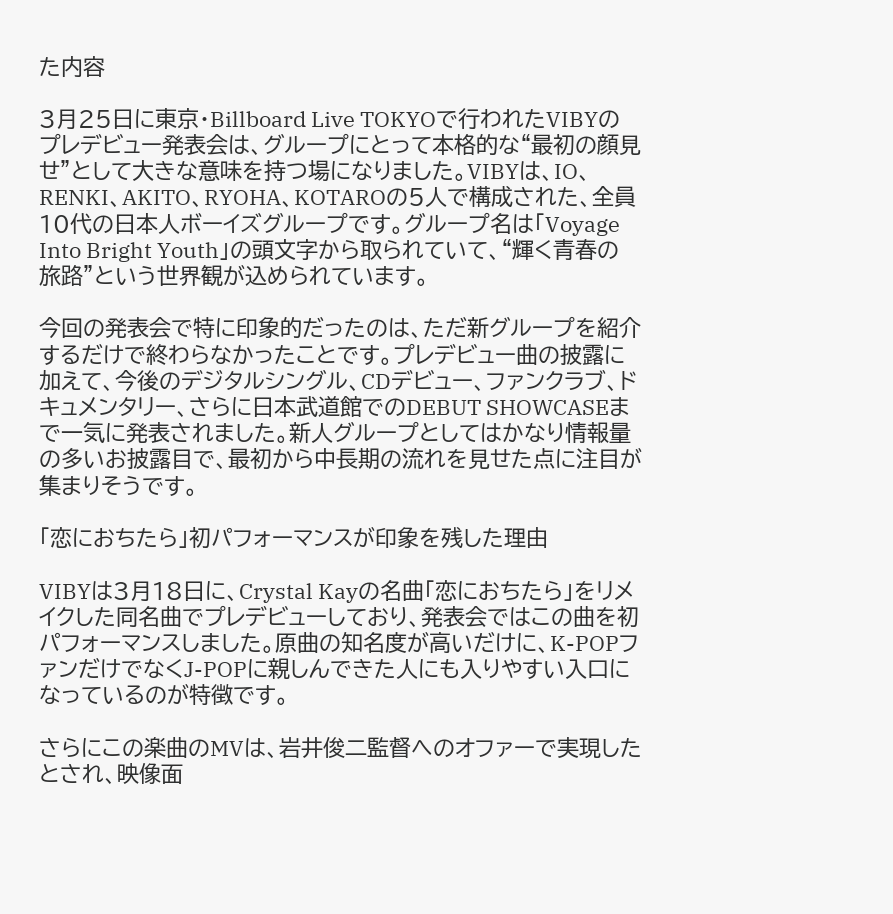た内容

3月25日に東京・Billboard Live TOKYOで行われたVIBYのプレデビュー発表会は、グループにとって本格的な“最初の顔見せ”として大きな意味を持つ場になりました。VIBYは、IO、RENKI、AKITO、RYOHA、KOTAROの5人で構成された、全員10代の日本人ボーイズグループです。グループ名は「Voyage Into Bright Youth」の頭文字から取られていて、“輝く青春の旅路”という世界観が込められています。

今回の発表会で特に印象的だったのは、ただ新グループを紹介するだけで終わらなかったことです。プレデビュー曲の披露に加えて、今後のデジタルシングル、CDデビュー、ファンクラブ、ドキュメンタリー、さらに日本武道館でのDEBUT SHOWCASEまで一気に発表されました。新人グループとしてはかなり情報量の多いお披露目で、最初から中長期の流れを見せた点に注目が集まりそうです。

「恋におちたら」初パフォーマンスが印象を残した理由

VIBYは3月18日に、Crystal Kayの名曲「恋におちたら」をリメイクした同名曲でプレデビューしており、発表会ではこの曲を初パフォーマンスしました。原曲の知名度が高いだけに、K-POPファンだけでなくJ-POPに親しんできた人にも入りやすい入口になっているのが特徴です。

さらにこの楽曲のMVは、岩井俊二監督へのオファーで実現したとされ、映像面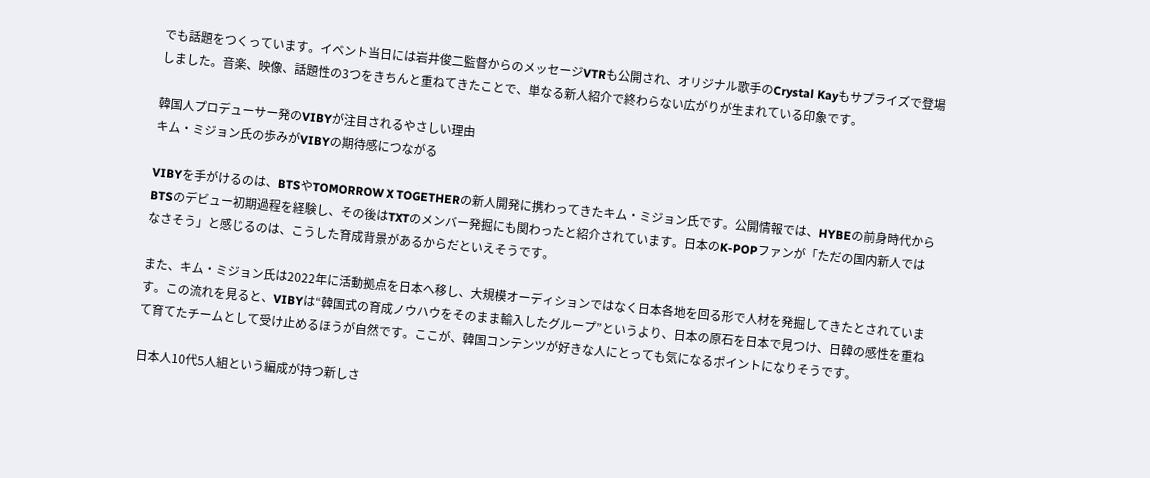でも話題をつくっています。イベント当日には岩井俊二監督からのメッセージVTRも公開され、オリジナル歌手のCrystal Kayもサプライズで登場しました。音楽、映像、話題性の3つをきちんと重ねてきたことで、単なる新人紹介で終わらない広がりが生まれている印象です。

韓国人プロデューサー発のVIBYが注目されるやさしい理由
キム・ミジョン氏の歩みがVIBYの期待感につながる

VIBYを手がけるのは、BTSやTOMORROW X TOGETHERの新人開発に携わってきたキム・ミジョン氏です。公開情報では、HYBEの前身時代からBTSのデビュー初期過程を経験し、その後はTXTのメンバー発掘にも関わったと紹介されています。日本のK-POPファンが「ただの国内新人ではなさそう」と感じるのは、こうした育成背景があるからだといえそうです。

また、キム・ミジョン氏は2022年に活動拠点を日本へ移し、大規模オーディションではなく日本各地を回る形で人材を発掘してきたとされています。この流れを見ると、VIBYは“韓国式の育成ノウハウをそのまま輸入したグループ”というより、日本の原石を日本で見つけ、日韓の感性を重ねて育てたチームとして受け止めるほうが自然です。ここが、韓国コンテンツが好きな人にとっても気になるポイントになりそうです。

日本人10代5人組という編成が持つ新しさ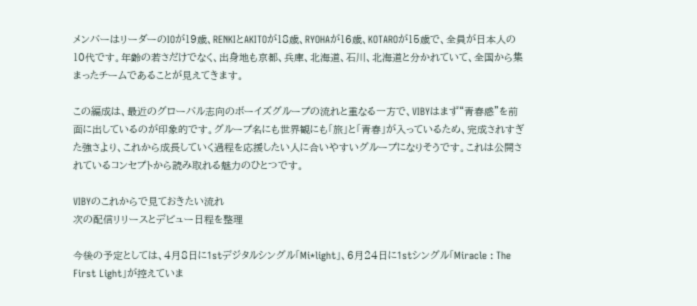メンバーはリーダーのIOが19歳、RENKIとAKITOが18歳、RYOHAが16歳、KOTAROが15歳で、全員が日本人の10代です。年齢の若さだけでなく、出身地も京都、兵庫、北海道、石川、北海道と分かれていて、全国から集まったチームであることが見えてきます。

この編成は、最近のグローバル志向のボーイズグループの流れと重なる一方で、VIBYはまず“青春感”を前面に出しているのが印象的です。グループ名にも世界観にも「旅」と「青春」が入っているため、完成されすぎた強さより、これから成長していく過程を応援したい人に合いやすいグループになりそうです。これは公開されているコンセプトから読み取れる魅力のひとつです。

VIBYのこれからで見ておきたい流れ
次の配信リリースとデビュー日程を整理

今後の予定としては、4月8日に1stデジタルシングル「Mi*light」、6月24日に1stシングル「Miracle : The First Light」が控えていま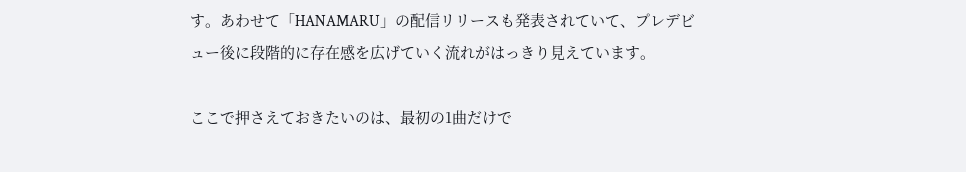す。あわせて「HANAMARU」の配信リリースも発表されていて、プレデビュー後に段階的に存在感を広げていく流れがはっきり見えています。

ここで押さえておきたいのは、最初の1曲だけで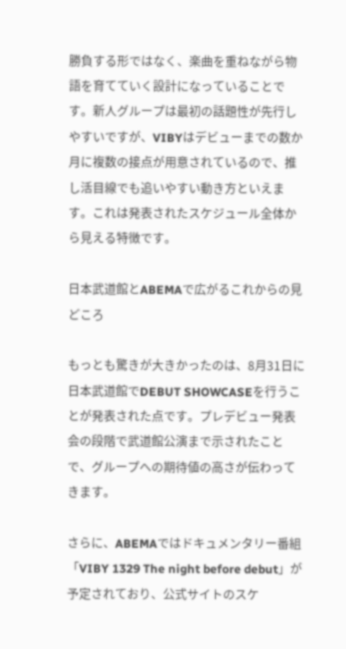勝負する形ではなく、楽曲を重ねながら物語を育てていく設計になっていることです。新人グループは最初の話題性が先行しやすいですが、VIBYはデビューまでの数か月に複数の接点が用意されているので、推し活目線でも追いやすい動き方といえます。これは発表されたスケジュール全体から見える特徴です。

日本武道館とABEMAで広がるこれからの見どころ

もっとも驚きが大きかったのは、8月31日に日本武道館でDEBUT SHOWCASEを行うことが発表された点です。プレデビュー発表会の段階で武道館公演まで示されたことで、グループへの期待値の高さが伝わってきます。

さらに、ABEMAではドキュメンタリー番組「VIBY 1329 The night before debut」が予定されており、公式サイトのスケ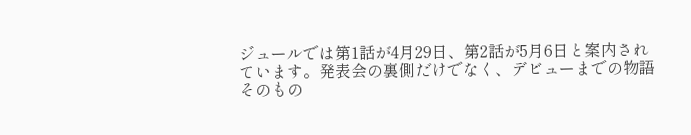ジュールでは第1話が4月29日、第2話が5月6日と案内されています。発表会の裏側だけでなく、デビューまでの物語そのもの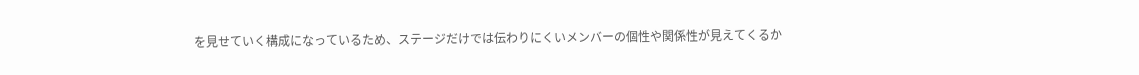を見せていく構成になっているため、ステージだけでは伝わりにくいメンバーの個性や関係性が見えてくるか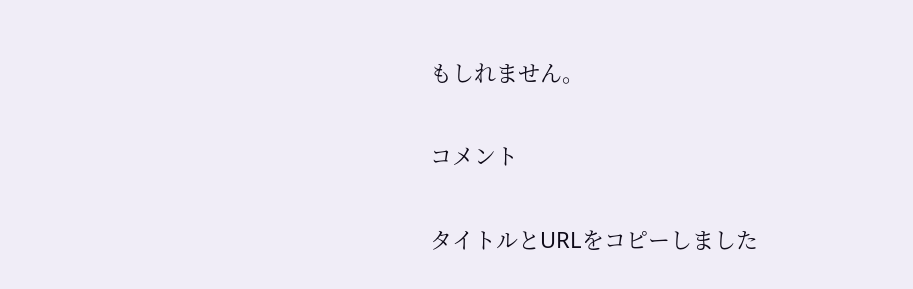もしれません。

コメント

タイトルとURLをコピーしました